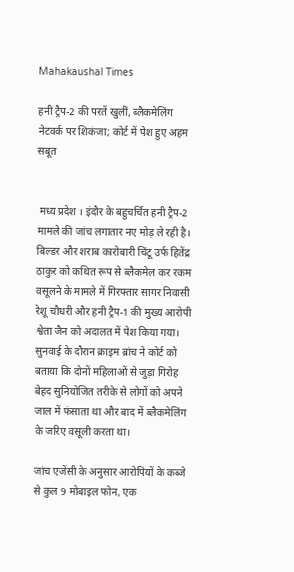Mahakaushal Times

हनी ट्रैप-2 की परतें खुलीं, ब्लैकमेलिंग नेटवर्क पर शिकंजा; कोर्ट में पेश हुए अहम सबूत


 मध्य प्रदेश । इंदौर के बहुचर्चित हनी ट्रैप-2 मामले की जांच लगातार नए मोड़ ले रही है। बिल्डर और शराब कारोबारी चिंटू उर्फ हितेंद्र ठाकुर को कथित रूप से ब्लैकमेल कर रकम वसूलने के मामले में गिरफ्तार सागर निवासी रेशू चौधरी और हनी ट्रैप-1 की मुख्य आरोपी श्वेता जैन को अदालत में पेश किया गया। सुनवाई के दौरान क्राइम ब्रांच ने कोर्ट को बताया कि दोनों महिलाओं से जुड़ा गिरोह बेहद सुनियोजित तरीके से लोगों को अपने जाल में फंसाता था और बाद में ब्लैकमेलिंग के जरिए वसूली करता था।

जांच एजेंसी के अनुसार आरोपियों के कब्जे से कुल 9 मोबाइल फोन, एक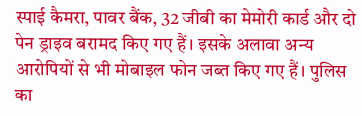स्पाई कैमरा, पावर बैंक, 32 जीबी का मेमोरी कार्ड और दो पेन ड्राइव बरामद किए गए हैं। इसके अलावा अन्य आरोपियों से भी मोबाइल फोन जब्त किए गए हैं। पुलिस का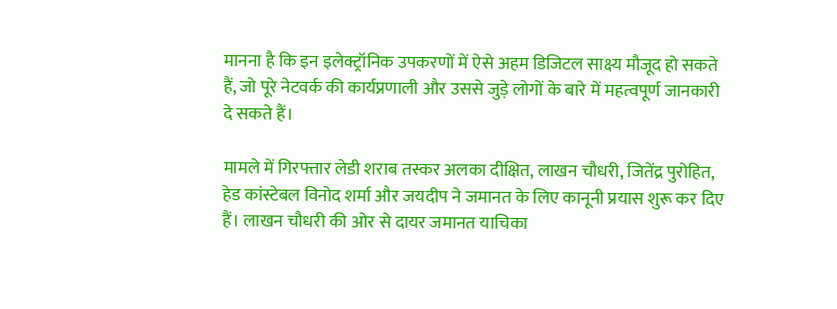मानना है कि इन इलेक्ट्रॉनिक उपकरणों में ऐसे अहम डिजिटल साक्ष्य मौजूद हो सकते हैं, जो पूरे नेटवर्क की कार्यप्रणाली और उससे जुड़े लोगों के बारे में महत्वपूर्ण जानकारी दे सकते हैं।

मामले में गिरफ्तार लेडी शराब तस्कर अलका दीक्षित, लाखन चौधरी, जितेंद्र पुरोहित, हेड कांस्टेबल विनोद शर्मा और जयदीप ने जमानत के लिए कानूनी प्रयास शुरू कर दिए हैं। लाखन चौधरी की ओर से दायर जमानत याचिका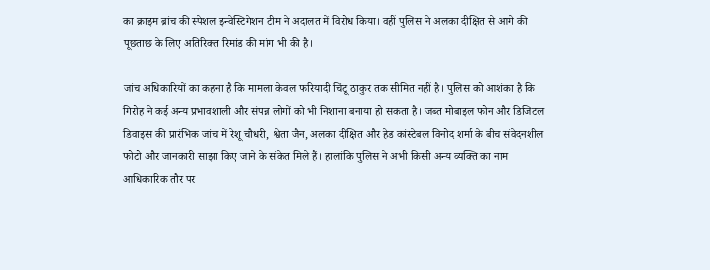का क्राइम ब्रांच की स्पेशल इन्वेस्टिगेशन टीम ने अदालत में विरोध किया। वहीं पुलिस ने अलका दीक्षित से आगे की पूछताछ के लिए अतिरिक्त रिमांड की मांग भी की है।

जांच अधिकारियों का कहना है कि मामला केवल फरियादी चिंटू ठाकुर तक सीमित नहीं है। पुलिस को आशंका है कि गिरोह ने कई अन्य प्रभावशाली और संपन्न लोगों को भी निशाना बनाया हो सकता है। जब्त मोबाइल फोन और डिजिटल डिवाइस की प्रारंभिक जांच में रेशू चौधरी, श्वेता जैन, अलका दीक्षित और हेड कांस्टेबल विनोद शर्मा के बीच संवेदनशील फोटो और जानकारी साझा किए जाने के संकेत मिले हैं। हालांकि पुलिस ने अभी किसी अन्य व्यक्ति का नाम आधिकारिक तौर पर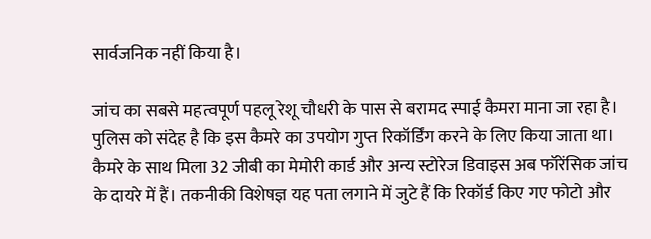सार्वजनिक नहीं किया है।

जांच का सबसे महत्वपूर्ण पहलू रेशू चौधरी के पास से बरामद स्पाई कैमरा माना जा रहा है। पुलिस को संदेह है कि इस कैमरे का उपयोग गुप्त रिकॉर्डिंग करने के लिए किया जाता था। कैमरे के साथ मिला 32 जीबी का मेमोरी कार्ड और अन्य स्टोरेज डिवाइस अब फॉरेंसिक जांच के दायरे में हैं। तकनीकी विशेषज्ञ यह पता लगाने में जुटे हैं कि रिकॉर्ड किए गए फोटो और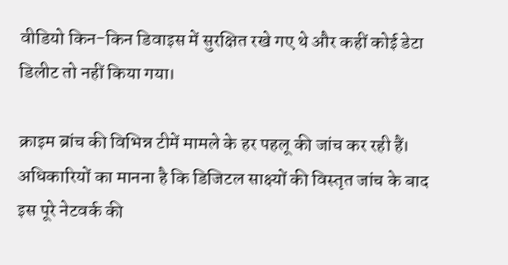वीडियो किन-किन डिवाइस में सुरक्षित रखे गए थे और कहीं कोई डेटा डिलीट तो नहीं किया गया।

क्राइम ब्रांच की विभिन्न टीमें मामले के हर पहलू की जांच कर रही हैं। अधिकारियों का मानना है कि डिजिटल साक्ष्यों की विस्तृत जांच के बाद इस पूरे नेटवर्क की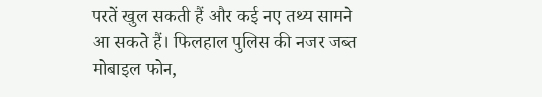परतें खुल सकती हैं और कई नए तथ्य सामने आ सकते हैं। फिलहाल पुलिस की नजर जब्त मोबाइल फोन,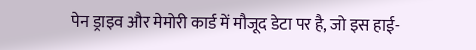पेन ड्राइव और मेमोरी कार्ड में मौजूद डेटा पर है, जो इस हाई-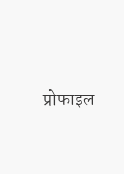प्रोफाइल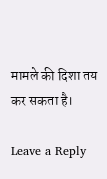मामले की दिशा तय कर सकता है।

Leave a Reply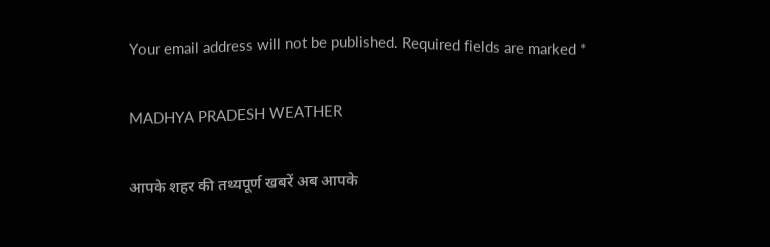Your email address will not be published. Required fields are marked *

MADHYA PRADESH WEATHER

आपके शहर की तथ्यपूर्ण खबरें अब आपके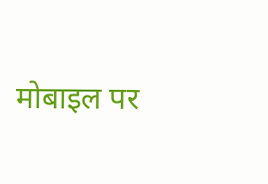मोबाइल पर